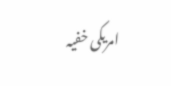امریکی خفیہ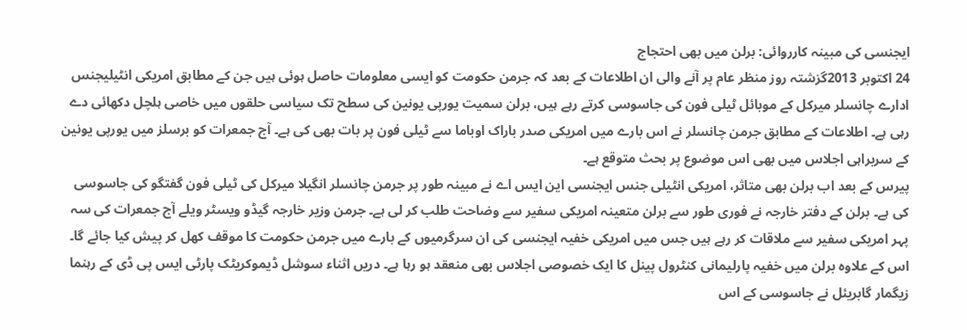ایجنسی کی مبینہ کارروائی: برلن میں بھی احتجاج
24 اکتوبر 2013گزشتہ روز منظر عام پر آنے والی ان اطلاعات کے بعد کہ جرمن حکومت کو ایسی معلومات حاصل ہوئی ہیں جن کے مطابق امریکی انٹیلیجنس ادارے چانسلر میرکل کے موبائل ٹیلی فون کی جاسوسی کرتے رہے ہیں، برلن سمیت یورپی یونین کی سطح تک سیاسی حلقوں میں خاصی ہلچل دکھائی دے رہی ہے۔ اطلاعات کے مطابق جرمن چانسلر نے اس بارے میں امریکی صدر باراک اوباما سے ٹیلی فون پر بات بھی کی ہے۔ آج جمعرات کو برسلز میں یورپی یونین کے سربراہی اجلاس میں بھی اس موضوع پر بحث متوقع ہے۔
پیرس کے بعد اب برلن بھی متاثر، امریکی انٹیلی جنس ایجنسی این ایس اے نے مبینہ طور پر جرمن چانسلر انگیلا میرکل کی ٹیلی فون گفتگو کی جاسوسی کی ہے۔ برلن کے دفتر خارجہ نے فوری طور سے برلن متعینہ امریکی سفیر سے وضاحت طلب کر لی ہے۔ جرمن وزیر خارجہ گیڈو ویسٹر ویلے آج جمعرات کی سہ پہر امریکی سفیر سے ملاقات کر رہے ہیں جس میں امریکی خفیہ ایجنسی کی ان سرگرمیوں کے بارے میں جرمن حکومت کا موقف کھل کر پیش کیا جائے گا۔
اس کے علاوہ برلن میں خفیہ پارلیمانی کنٹرول پینل کا ایک خصوصی اجلاس بھی منعقد ہو رہا ہے۔ دریں اثناء سوشل ڈیموکریٹک پارٹی ایس پی ڈی کے رہنما زیگمار گابریئل نے جاسوسی کے اس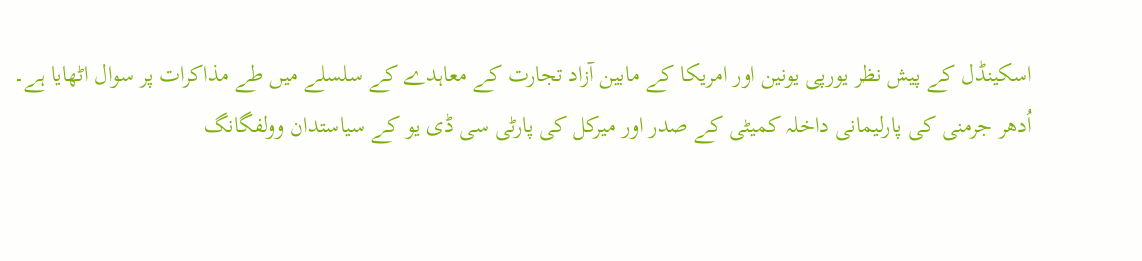اسکینڈل کے پیش نظر یورپی یونین اور امریکا کے مابین آزاد تجارت کے معاہدے کے سلسلے میں طے مذاکرات پر سوال اٹھایا ہے۔
اُدھر جرمنی کی پارلیمانی داخلہ کمیٹی کے صدر اور میرکل کی پارٹی سی ڈی یو کے سیاستدان وولفگانگ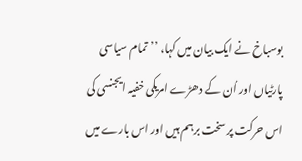بوسباخ نے ایک بیان میں کہا، ’’تمام سیاسی پارٹیاں اور اُن کے دھڑے امریکی خفیہ ایجنسی کی اس حرکت پر سخت برہم ہیں اور اس بارے میں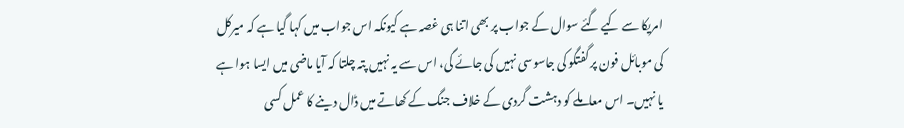امریکا سے کیے گئے سوال کے جواب پر بھی اتنا ہی غصہ ہے کیونکہ اس جواب میں کہا گیا ہے کہ میرکل کی موبائل فون پر گفتگو کی جاسوسی نہیں کی جائے گی، اس سے یہ نہیں پتہ چلتا کہ آیا ماضی میں ایسا ہوا ہے یا نہیں۔ اس معاملے کو دہشت گردی کے خلاف جنگ کے کھاتے میں ڈال دینے کا عمل کسی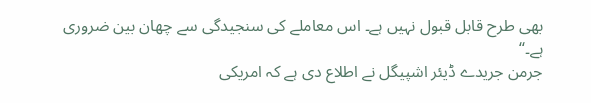بھی طرح قابل قبول نہیں ہے۔ اس معاملے کی سنجیدگی سے چھان بین ضروری ہے۔‘‘
جرمن جریدے ڈیئر اشپیگل نے اطلاع دی ہے کہ امریکی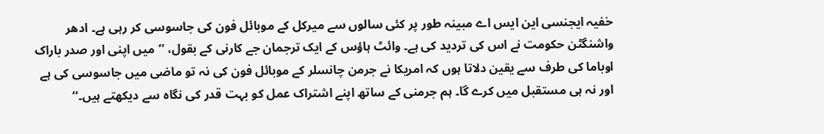خفیہ ایجنسی این ایس اے مبینہ طور پر کئی سالوں سے میرکل کے موبائل فون کی جاسوسی کر رہی ہے۔ ادھر واشنگٹن حکومت نے اس کی تردید کی ہے۔ وائٹ ہاؤس کے ایک ترجمان جے کارنی کے بقول، ’’میں اپنی اور صدر باراک اوباما کی طرف سے یقین دلاتا ہوں کہ امریکا نے جرمن چانسلر کے موبائل فون کی نہ تو ماضی میں جاسوسی کی ہے اور نہ ہی مستقبل میں کرے گا۔ ہم جرمنی کے ساتھ اپنے اشتراک عمل کو بہت قدر کی نگاہ سے دیکھتے ہیں۔‘‘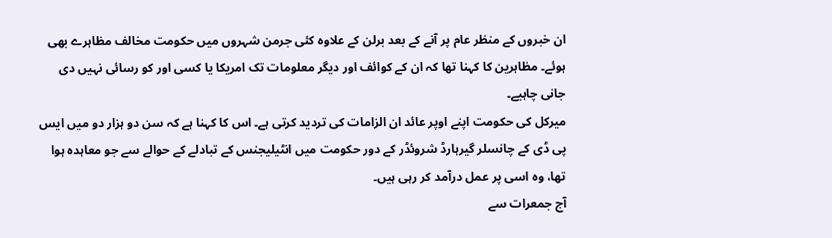ان خبروں کے منظر عام پر آنے کے بعد برلن کے علاوہ کئی جرمن شہروں میں حکومت مخالف مظاہرے بھی ہوئے۔ مظاہرین کا کہنا تھا کہ ان کے کوائف اور دیگر معلومات تک امریکا یا کسی اور کو رسائی نہیں دی جانی چاہیے۔
میرکل کی حکومت اپنے اوپر عائد ان الزامات کی تردید کرتی ہے۔ اس کا کہنا ہے کہ سن دو ہزار دو میں ایس پی ڈی کے چانسلر گیرہارڈ شروئڈر کے دور حکومت میں انٹیلیجنس کے تبادلے کے حوالے سے جو معاہدہ ہوا تھا، وہ اسی پر عمل درآمد کر رہی ہیں۔
آج جمعرات سے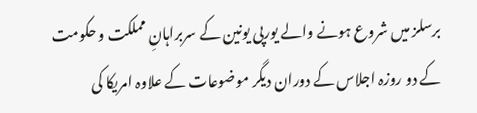برسلز میں شروع ہونے والے یورپی یونین کے سربراہانِ مملکت و حکومت کے دو روزہ اجلاس کے دوران دیگر موضوعات کے علاوہ امریکا کی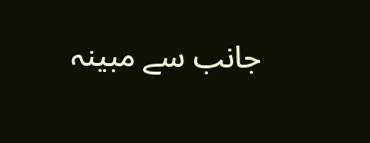جانب سے مبینہ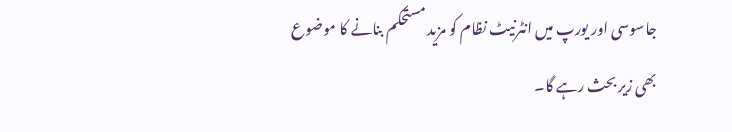جاسوسی اور یورپ میں انٹرنیٹ نظام کو مزید مستحکم بنانے کا موضوع بھی زیر بحث رہے گا۔